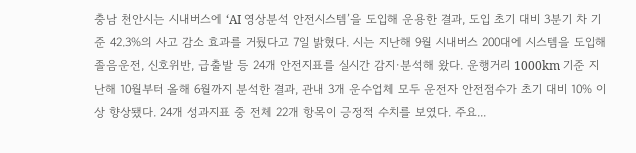충남 천안시는 시내버스에 ‘AI 영상분석 안전시스템’을 도입해 운용한 결과, 도입 초기 대비 3분기 차 기준 42.3%의 사고 감소 효과를 거뒀다고 7일 밝혔다. 시는 지난해 9월 시내버스 200대에 시스템을 도입해 졸음운전, 신호위반, 급출발 등 24개 안전지표를 실시간 감지·분석해 왔다. 운행거리 1000km 기준 지난해 10월부터 올해 6월까지 분석한 결과, 관내 3개 운수업체 모두 운전자 안전점수가 초기 대비 10% 이상 향상됐다. 24개 성과지표 중 전체 22개 항목이 긍정적 수치를 보였다. 주요...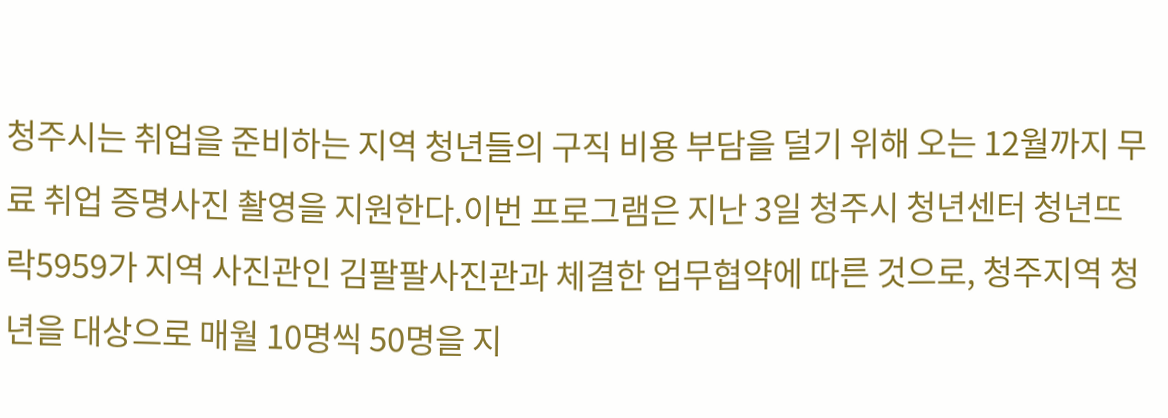청주시는 취업을 준비하는 지역 청년들의 구직 비용 부담을 덜기 위해 오는 12월까지 무료 취업 증명사진 촬영을 지원한다.이번 프로그램은 지난 3일 청주시 청년센터 청년뜨락5959가 지역 사진관인 김팔팔사진관과 체결한 업무협약에 따른 것으로, 청주지역 청년을 대상으로 매월 10명씩 50명을 지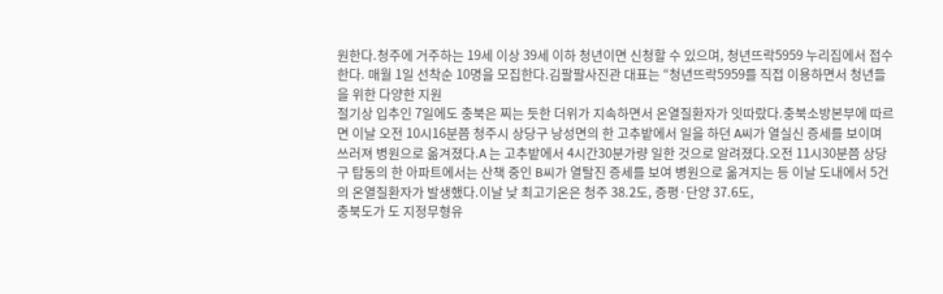원한다.청주에 거주하는 19세 이상 39세 이하 청년이면 신청할 수 있으며, 청년뜨락5959 누리집에서 접수한다. 매월 1일 선착순 10명을 모집한다.김팔팔사진관 대표는 “청년뜨락5959를 직접 이용하면서 청년들을 위한 다양한 지원
절기상 입추인 7일에도 충북은 찌는 듯한 더위가 지속하면서 온열질환자가 잇따랐다.충북소방본부에 따르면 이날 오전 10시16분쯤 청주시 상당구 낭성면의 한 고추밭에서 일을 하던 A씨가 열실신 증세를 보이며 쓰러져 병원으로 옮겨졌다.A 는 고추밭에서 4시간30분가량 일한 것으로 알려졌다.오전 11시30분쯤 상당구 탑동의 한 아파트에서는 산책 중인 B씨가 열탈진 증세를 보여 병원으로 옮겨지는 등 이날 도내에서 5건의 온열질환자가 발생했다.이날 낮 최고기온은 청주 38.2도, 증평·단양 37.6도,
충북도가 도 지정무형유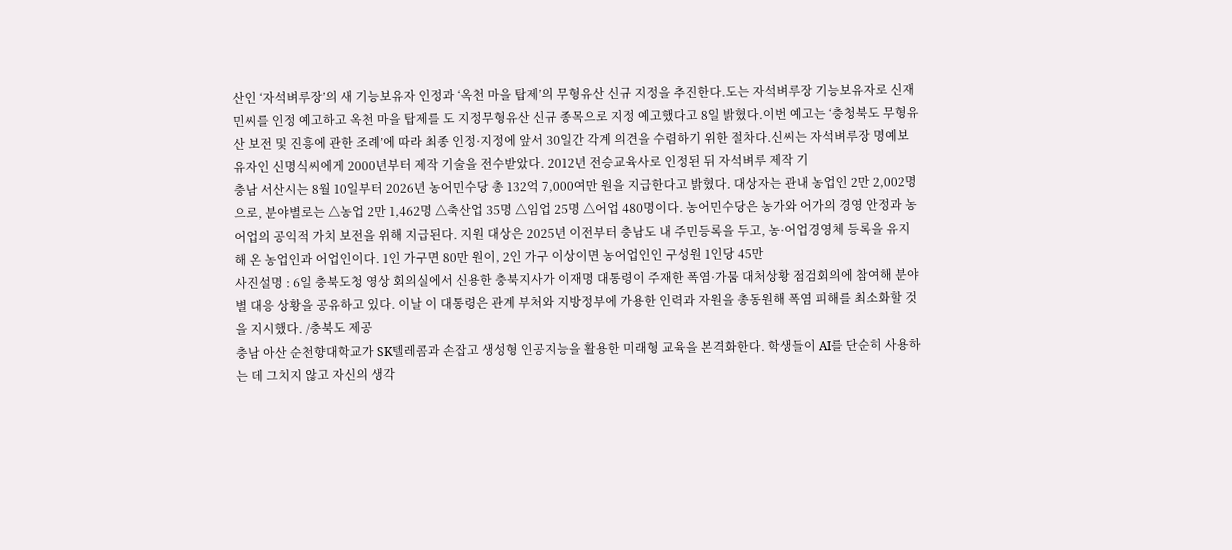산인 ‘자석벼루장’의 새 기능보유자 인정과 ‘옥천 마을 탑제’의 무형유산 신규 지정을 추진한다.도는 자석벼루장 기능보유자로 신재민씨를 인정 예고하고 옥천 마을 탑제를 도 지정무형유산 신규 종목으로 지정 예고했다고 8일 밝혔다.이번 예고는 ‘충청북도 무형유산 보전 및 진흥에 관한 조례’에 따라 최종 인정·지정에 앞서 30일간 각계 의견을 수렴하기 위한 절차다.신씨는 자석벼루장 명예보유자인 신명식씨에게 2000년부터 제작 기술을 전수받았다. 2012년 전승교육사로 인정된 뒤 자석벼루 제작 기
충남 서산시는 8월 10일부터 2026년 농어민수당 총 132억 7,000여만 원을 지급한다고 밝혔다. 대상자는 관내 농업인 2만 2,002명으로, 분야별로는 △농업 2만 1,462명 △축산업 35명 △임업 25명 △어업 480명이다. 농어민수당은 농가와 어가의 경영 안정과 농어업의 공익적 가치 보전을 위해 지급된다. 지원 대상은 2025년 이전부터 충남도 내 주민등록을 두고, 농·어업경영체 등록을 유지해 온 농업인과 어업인이다. 1인 가구면 80만 원이, 2인 가구 이상이면 농어업인인 구성원 1인당 45만
사진설명 : 6일 충북도청 영상 회의실에서 신용한 충북지사가 이재명 대통령이 주재한 폭염·가뭄 대처상황 점검회의에 참여해 분야별 대응 상황을 공유하고 있다. 이날 이 대통령은 관계 부처와 지방정부에 가용한 인력과 자원을 총동원해 폭염 피해를 최소화할 것을 지시했다. /충북도 제공
충남 아산 순천향대학교가 SK텔레콤과 손잡고 생성형 인공지능을 활용한 미래형 교육을 본격화한다. 학생들이 AI를 단순히 사용하는 데 그치지 않고 자신의 생각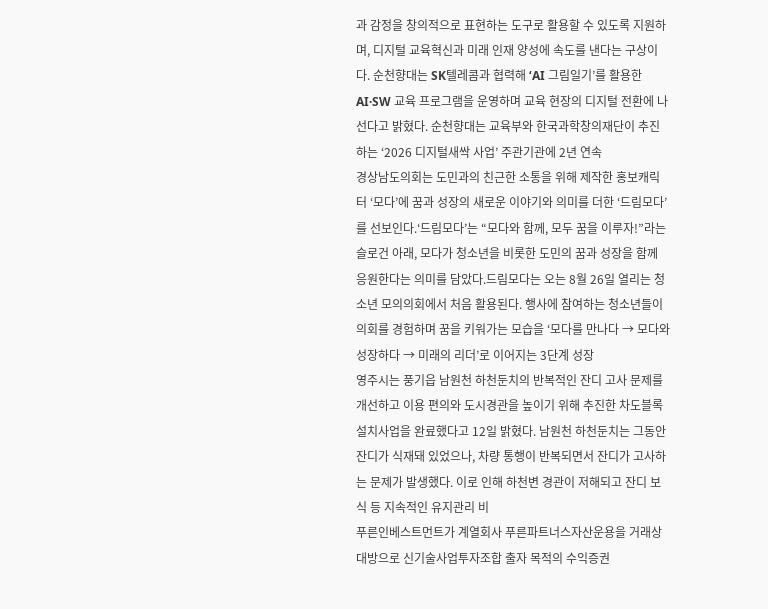과 감정을 창의적으로 표현하는 도구로 활용할 수 있도록 지원하며, 디지털 교육혁신과 미래 인재 양성에 속도를 낸다는 구상이다. 순천향대는 SK텔레콤과 협력해 ‘AI 그림일기’를 활용한 AI·SW 교육 프로그램을 운영하며 교육 현장의 디지털 전환에 나선다고 밝혔다. 순천향대는 교육부와 한국과학창의재단이 추진하는 ‘2026 디지털새싹 사업’ 주관기관에 2년 연속
경상남도의회는 도민과의 친근한 소통을 위해 제작한 홍보캐릭터 ‘모다’에 꿈과 성장의 새로운 이야기와 의미를 더한 ‘드림모다’를 선보인다.‘드림모다’는 “모다와 함께, 모두 꿈을 이루자!”라는 슬로건 아래, 모다가 청소년을 비롯한 도민의 꿈과 성장을 함께 응원한다는 의미를 담았다.드림모다는 오는 8월 26일 열리는 청소년 모의의회에서 처음 활용된다. 행사에 참여하는 청소년들이 의회를 경험하며 꿈을 키워가는 모습을 ‘모다를 만나다 → 모다와 성장하다 → 미래의 리더’로 이어지는 3단계 성장
영주시는 풍기읍 남원천 하천둔치의 반복적인 잔디 고사 문제를 개선하고 이용 편의와 도시경관을 높이기 위해 추진한 차도블록 설치사업을 완료했다고 12일 밝혔다. 남원천 하천둔치는 그동안 잔디가 식재돼 있었으나, 차량 통행이 반복되면서 잔디가 고사하는 문제가 발생했다. 이로 인해 하천변 경관이 저해되고 잔디 보식 등 지속적인 유지관리 비
푸른인베스트먼트가 계열회사 푸른파트너스자산운용을 거래상대방으로 신기술사업투자조합 출자 목적의 수익증권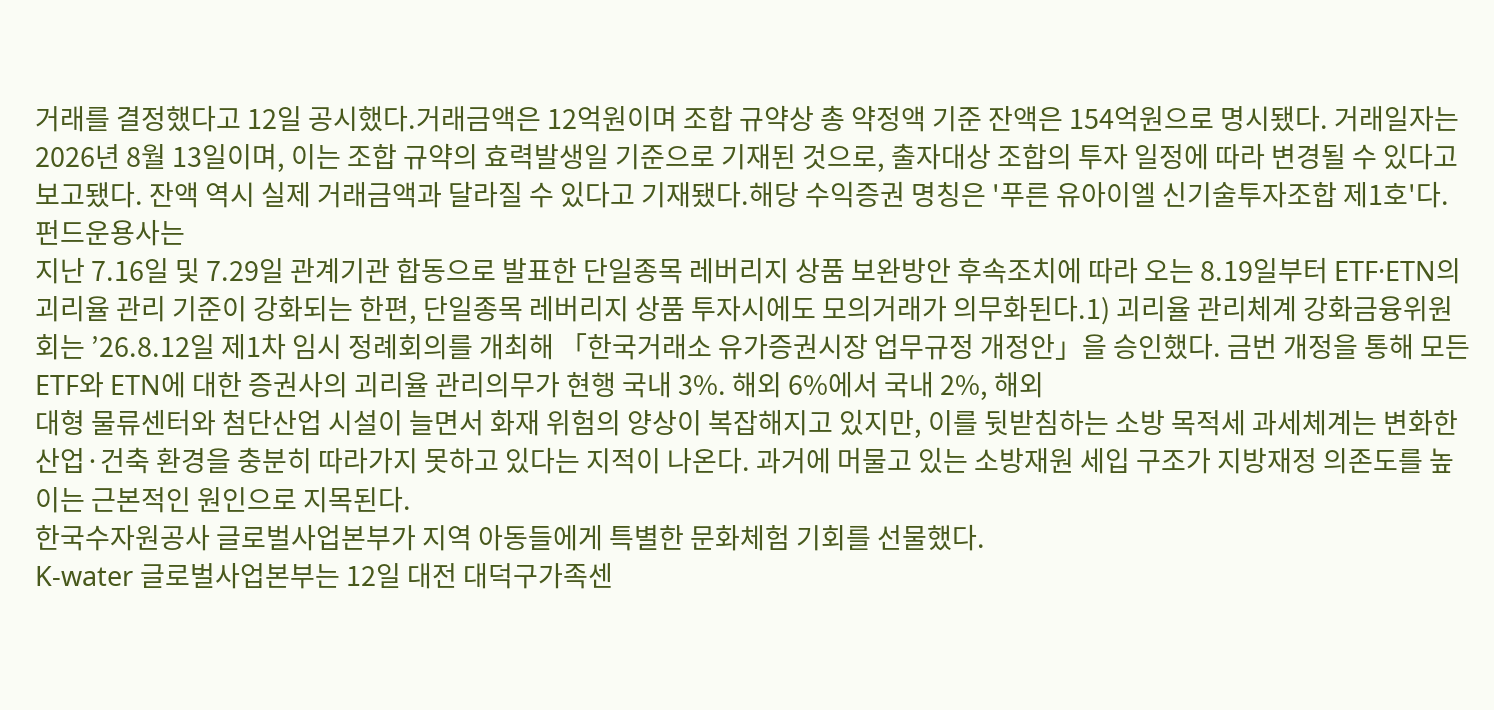거래를 결정했다고 12일 공시했다.거래금액은 12억원이며 조합 규약상 총 약정액 기준 잔액은 154억원으로 명시됐다. 거래일자는 2026년 8월 13일이며, 이는 조합 규약의 효력발생일 기준으로 기재된 것으로, 출자대상 조합의 투자 일정에 따라 변경될 수 있다고 보고됐다. 잔액 역시 실제 거래금액과 달라질 수 있다고 기재됐다.해당 수익증권 명칭은 '푸른 유아이엘 신기술투자조합 제1호'다. 펀드운용사는
지난 7.16일 및 7.29일 관계기관 합동으로 발표한 단일종목 레버리지 상품 보완방안 후속조치에 따라 오는 8.19일부터 ETF·ETN의 괴리율 관리 기준이 강화되는 한편, 단일종목 레버리지 상품 투자시에도 모의거래가 의무화된다.1) 괴리율 관리체계 강화금융위원회는 ’26.8.12일 제1차 임시 정례회의를 개최해 「한국거래소 유가증권시장 업무규정 개정안」을 승인했다. 금번 개정을 통해 모든 ETF와 ETN에 대한 증권사의 괴리율 관리의무가 현행 국내 3%. 해외 6%에서 국내 2%, 해외
대형 물류센터와 첨단산업 시설이 늘면서 화재 위험의 양상이 복잡해지고 있지만, 이를 뒷받침하는 소방 목적세 과세체계는 변화한 산업·건축 환경을 충분히 따라가지 못하고 있다는 지적이 나온다. 과거에 머물고 있는 소방재원 세입 구조가 지방재정 의존도를 높이는 근본적인 원인으로 지목된다.
한국수자원공사 글로벌사업본부가 지역 아동들에게 특별한 문화체험 기회를 선물했다.
K-water 글로벌사업본부는 12일 대전 대덕구가족센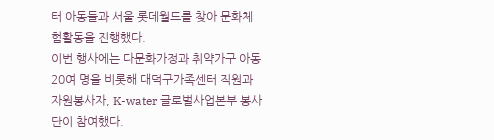터 아동들과 서울 롯데월드를 찾아 문화체험활동을 진행했다.
이번 행사에는 다문화가정과 취약가구 아동 20여 명을 비롯해 대덕구가족센터 직원과 자원봉사자, K-water 글로벌사업본부 봉사단이 참여했다.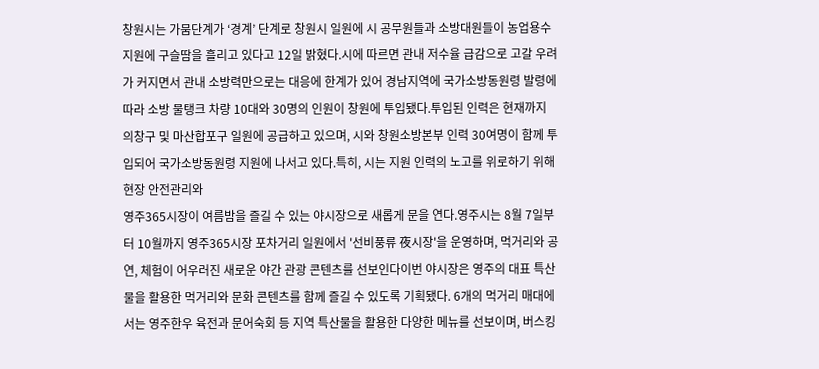창원시는 가뭄단계가 ‘경계’ 단계로 창원시 일원에 시 공무원들과 소방대원들이 농업용수 지원에 구슬땀을 흘리고 있다고 12일 밝혔다.시에 따르면 관내 저수율 급감으로 고갈 우려가 커지면서 관내 소방력만으로는 대응에 한계가 있어 경남지역에 국가소방동원령 발령에 따라 소방 물탱크 차량 10대와 30명의 인원이 창원에 투입됐다.투입된 인력은 현재까지 의창구 및 마산합포구 일원에 공급하고 있으며, 시와 창원소방본부 인력 30여명이 함께 투입되어 국가소방동원령 지원에 나서고 있다.특히, 시는 지원 인력의 노고를 위로하기 위해 현장 안전관리와
영주365시장이 여름밤을 즐길 수 있는 야시장으로 새롭게 문을 연다.영주시는 8월 7일부터 10월까지 영주365시장 포차거리 일원에서 '선비풍류 夜시장'을 운영하며, 먹거리와 공연, 체험이 어우러진 새로운 야간 관광 콘텐츠를 선보인다이번 야시장은 영주의 대표 특산물을 활용한 먹거리와 문화 콘텐츠를 함께 즐길 수 있도록 기획됐다. 6개의 먹거리 매대에서는 영주한우 육전과 문어숙회 등 지역 특산물을 활용한 다양한 메뉴를 선보이며, 버스킹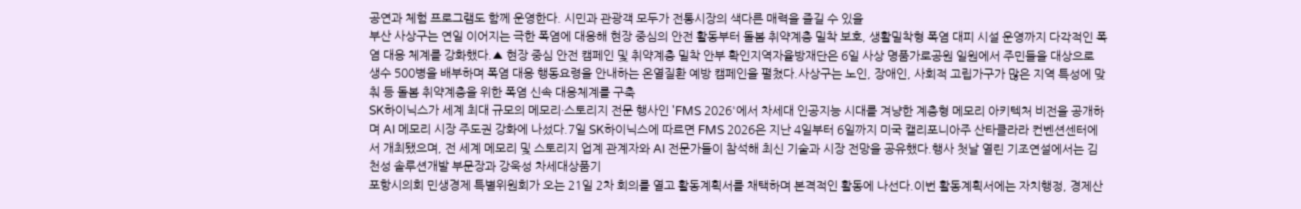공연과 체험 프로그램도 함께 운영한다. 시민과 관광객 모두가 전통시장의 색다른 매력을 즐길 수 있을
부산 사상구는 연일 이어지는 극한 폭염에 대응해 현장 중심의 안전 활동부터 돌봄 취약계층 밀착 보호, 생활밀착형 폭염 대피 시설 운영까지 다각적인 폭염 대응 체계를 강화했다.▲ 현장 중심 안전 캠페인 및 취약계층 밀착 안부 확인지역자율방재단은 6일 사상 명품가로공원 일원에서 주민들을 대상으로 생수 500병을 배부하며 폭염 대응 행동요령을 안내하는 온열질환 예방 캠페인을 펼쳤다.사상구는 노인, 장애인, 사회적 고립가구가 많은 지역 특성에 맞춰 등 돌봄 취약계층을 위한 폭염 신속 대응체계를 구축
SK하이닉스가 세계 최대 규모의 메모리·스토리지 전문 행사인 'FMS 2026'에서 차세대 인공지능 시대를 겨냥한 계층형 메모리 아키텍처 비전을 공개하며 AI 메모리 시장 주도권 강화에 나섰다.7일 SK하이닉스에 따르면 FMS 2026은 지난 4일부터 6일까지 미국 캘리포니아주 산타클라라 컨벤션센터에서 개최됐으며, 전 세계 메모리 및 스토리지 업계 관계자와 AI 전문가들이 참석해 최신 기술과 시장 전망을 공유했다.행사 첫날 열린 기조연설에서는 김천성 솔루션개발 부문장과 강욱성 차세대상품기
포항시의회 민생경제 특별위원회가 오는 21일 2차 회의를 열고 활동계획서를 채택하며 본격적인 활동에 나선다.이번 활동계획서에는 자치행정, 경제산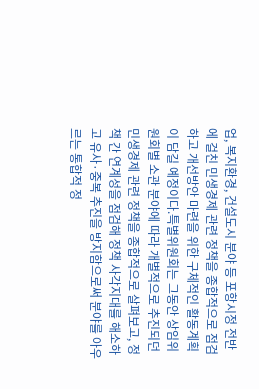업, 복지환경, 건설도시 분야 등 포항시정 전반에 걸친 민생경제 관련 정책을 종합적으로 점검하고 개선방안 마련을 위한 구체적인 활동계획이 담길 예정이다.특별위원회는 그동안 상임위원회별 소관 분야에 따라 개별적으로 추진되던 민생경제 관련 정책을 종합적으로 살펴보고, 정책 간 연계성을 점검해 정책 사각지대를 해소하고 유사·중복 추진을 방지함으로써 분야를 아우르는 통합적 정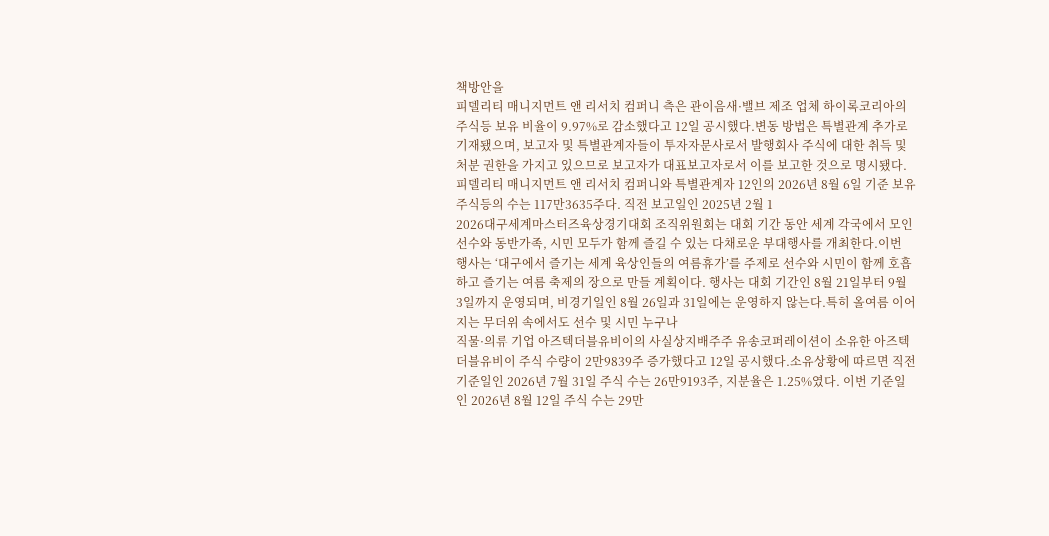책방안을
피델리티 매니지먼트 앤 리서치 컴퍼니 측은 관이음새·밸브 제조 업체 하이록코리아의 주식등 보유 비율이 9.97%로 감소했다고 12일 공시했다.변동 방법은 특별관계 추가로 기재됐으며, 보고자 및 특별관계자들이 투자자문사로서 발행회사 주식에 대한 취득 및 처분 권한을 가지고 있으므로 보고자가 대표보고자로서 이를 보고한 것으로 명시됐다.피델리티 매니지먼트 앤 리서치 컴퍼니와 특별관계자 12인의 2026년 8월 6일 기준 보유 주식등의 수는 117만3635주다. 직전 보고일인 2025년 2월 1
2026대구세계마스터즈육상경기대회 조직위원회는 대회 기간 동안 세계 각국에서 모인 선수와 동반가족, 시민 모두가 함께 즐길 수 있는 다채로운 부대행사를 개최한다.이번 행사는 ‘대구에서 즐기는 세계 육상인들의 여름휴가’를 주제로 선수와 시민이 함께 호흡하고 즐기는 여름 축제의 장으로 만들 계획이다. 행사는 대회 기간인 8월 21일부터 9월 3일까지 운영되며, 비경기일인 8월 26일과 31일에는 운영하지 않는다.특히 올여름 이어지는 무더위 속에서도 선수 및 시민 누구나
직물·의류 기업 아즈텍더블유비이의 사실상지배주주 유송코퍼레이션이 소유한 아즈텍더블유비이 주식 수량이 2만9839주 증가했다고 12일 공시했다.소유상황에 따르면 직전 기준일인 2026년 7월 31일 주식 수는 26만9193주, 지분율은 1.25%였다. 이번 기준일인 2026년 8월 12일 주식 수는 29만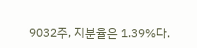9032주, 지분율은 1.39%다.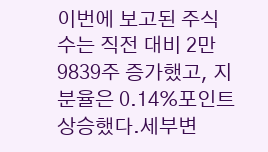이번에 보고된 주식 수는 직전 대비 2만9839주 증가했고, 지분율은 0.14%포인트 상승했다.세부변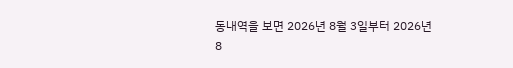동내역을 보면 2026년 8월 3일부터 2026년 8